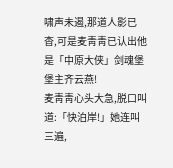啸声未遏,那道人影已杳,可是麦靑靑已认出他是「中原大侠」剑魂堡堡主齐云燕!
麦靑靑心头大急,脱口叫道:「快泊岸!」她连叫三遍,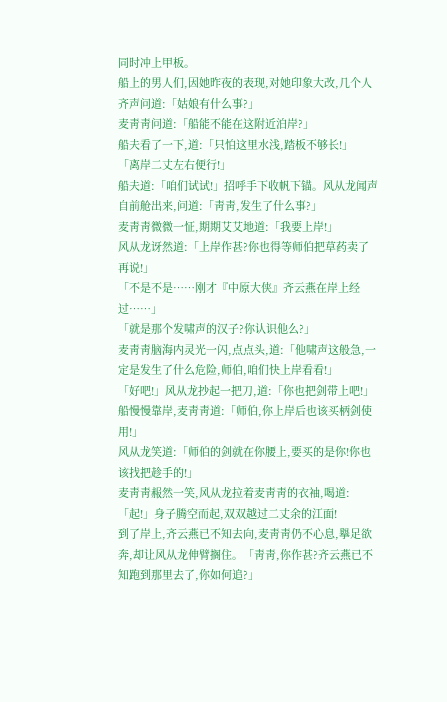同时冲上甲板。
船上的男人们,因她昨夜的表现,对她印象大改,几个人齐声问道:「姑娘有什么事?」
麦靑靑问道:「船能不能在这附近泊岸?」
船夫看了一下,道:「只怕这里水浅,踏板不够长!」
「离岸二丈左右便行!」
船夫道:「咱们试试!」招呼手下收帆下锚。风从龙闻声自前舱出来,问道:「靑靑,发生了什么事?」
麦靑靑微微一怔,期期艾艾地道:「我要上岸!」
风从龙讶然道:「上岸作甚?你也得等师伯把草药卖了再说!」
「不是不是……刚才『中原大侠』齐云燕在岸上经过……」
「就是那个发啸声的汉子?你认识他么?」
麦靑靑脑海内灵光一闪,点点头,道:「他啸声这般急,一定是发生了什么危险,师伯,咱们快上岸看看!」
「好吧!」风从龙抄起一把刀,道:「你也把剑带上吧!」
船慢慢靠岸,麦靑靑道:「师伯,你上岸后也该买柄剑使用!」
风从龙笑道:「师伯的剑就在你腰上,要买的是你!你也该找把趁手的!」
麦靑靑赧然一笑,风从龙拉着麦靑靑的衣袖,喝道:「起!」身子腾空而起,双双越过二丈余的江面!
到了岸上,齐云燕已不知去向,麦靑靑仍不心息,擧足欲奔,却让风从龙伸臂搁住。「靑靑,你作甚?齐云燕已不知跑到那里去了,你如何追?」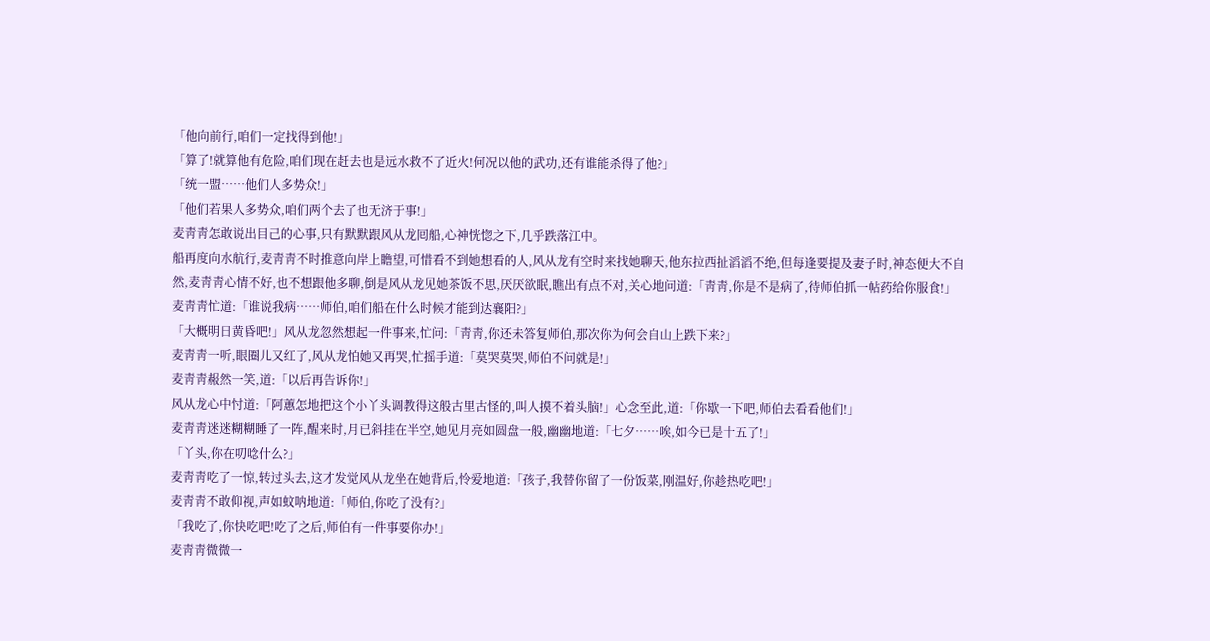「他向前行,咱们一定找得到他!」
「算了!就算他有危险,咱们现在赶去也是远水救不了近火!何况以他的武功,还有谁能杀得了他?」
「统一盟……他们人多势众!」
「他们若果人多势众,咱们两个去了也无济于事!」
麦靑靑怎敢说出目己的心事,只有默默跟风从龙囘船,心神恍惚之下,几乎跌落江中。
船再度向水航行,麦靑靑不时推意向岸上瞻望,可惜看不到她想看的人,风从龙有空时来找她聊天,他东拉西扯滔滔不绝,但每逢要提及妻子时,神态便大不自然,麦靑靑心情不好,也不想跟他多聊,倒是风从龙见她茶饭不思,厌厌欲眠,瞧出有点不对,关心地问道:「靑靑,你是不是病了,待师伯抓一帖药给你服食!」
麦靑靑忙道:「谁说我病……师伯,咱们船在什么时候才能到达襄阳?」
「大概明日黄昏吧!」风从龙忽然想起一件事来,忙问:「靑靑,你还未答复师伯,那次你为何会自山上跌下来?」
麦靑靑一听,眼圈儿又红了,风从龙怕她又再哭,忙摇手道:「莫哭莫哭,师伯不问就是!」
麦靑靑赧然一笑,道:「以后再告诉你!」
风从龙心中忖道:「阿蕙怎地把这个小丫头调教得这般古里古怪的,叫人摸不着头脑!」心念至此,道:「你歇一下吧,师伯去看看他们!」
麦靑靑迷迷糊糊睡了一阵,醒来时,月已斜挂在半空,她见月亮如圆盘一般,幽幽地道:「七夕……唉,如今已是十五了!」
「丫头,你在叨唸什么?」
麦靑靑吃了一惊,转过头去,这才发觉风从龙坐在她背后,怜爱地道:「孩子,我替你留了一份饭菜,刚温好,你趁热吃吧!」
麦靑靑不敢仰视,声如蚊呐地道:「师伯,你吃了没有?」
「我吃了,你快吃吧!吃了之后,师伯有一件事要你办!」
麦靑靑微微一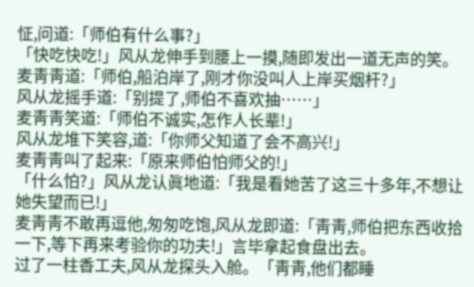怔,问道:「师伯有什么事?」
「快吃快吃!」风从龙伸手到腰上一摸,随即发出一道无声的笑。
麦靑靑道:「师伯,船泊岸了,刚才你没叫人上岸买烟杆?」
风从龙摇手道:「别提了,师伯不喜欢抽……」
麦靑靑笑道:「师伯不诚实,怎作人长辈!」
风从龙堆下笑容,道:「你师父知道了会不高兴!」
麦靑靑叫了起来:「原来师伯怕师父的!」
「什么怕?」风从龙认眞地道:「我是看她苦了这三十多年,不想让她失望而已!」
麦靑靑不敢再逗他,匆匆吃饱,风从龙即道:「靑靑,师伯把东西收拾一下,等下再来考验你的功夫!」言毕拿起食盘出去。
过了一柱香工夫,风从龙探头入舱。「靑靑,他们都睡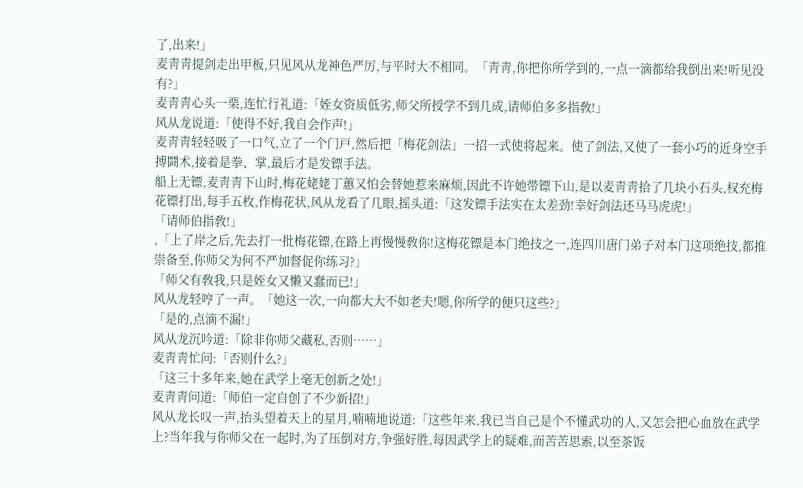了,出来!」
麦靑靑提剑走出甲板,只见风从龙神色严厉,与平时大不相同。「靑靑,你把你所学到的,一点一滴都给我倒出来!听见没有?」
麦靑靑心头一栗,连忙行礼道:「姪女资质低劣,师父所授学不到几成,请师伯多多指敎!」
风从龙说道:「使得不好,我自会作声!」
麦靑靑轻轻吸了一口气,立了一个门戸,然后把「梅花剑法」一招一式使将起来。使了剑法,又使了一套小巧的近身空手搏鬪术,接着是拳、掌,最后才是发镖手法。
船上无镖,麦靑靑下山时,梅花姥姥丁蕙又怕会替她惹来麻烦,因此不许她带镖下山,是以麦靑靑拾了几块小石头,权充梅花镖打出,每手五枚,作梅花状,风从龙看了几眼,摇头道:「这发镖手法实在太差劲!幸好剑法还马马虎虎!」
「请师伯指敎!」
,「上了岸之后,先去打一批梅花镖,在路上再慢慢敎你!这梅花镖是本门绝技之一,连四川唐门弟子对本门这项绝技,都推崇备至,你师父为何不严加督促你练习?」
「师父有敎我,只是姪女又懒又蠢而已!」
风从龙轻哼了一声。「她这一次,一向都大大不如老夫!嗯,你所学的便只这些?」
「是的,点滴不漏!」
风从龙沉吟道:「除非你师父藏私,否则……」
麦靑靑忙问:「否则什么?」
「这三十多年来,她在武学上毫无创新之处!」
麦靑靑问道:「师伯一定自创了不少新招!」
风从龙长叹一声,抬头望着天上的星月,喃喃地说道:「这些年来,我已当自己是个不懂武功的人,又怎会把心血放在武学上?当年我与你师父在一起时,为了压倒对方,争强好胜,每因武学上的疑难,而苦苦思索,以至茶饭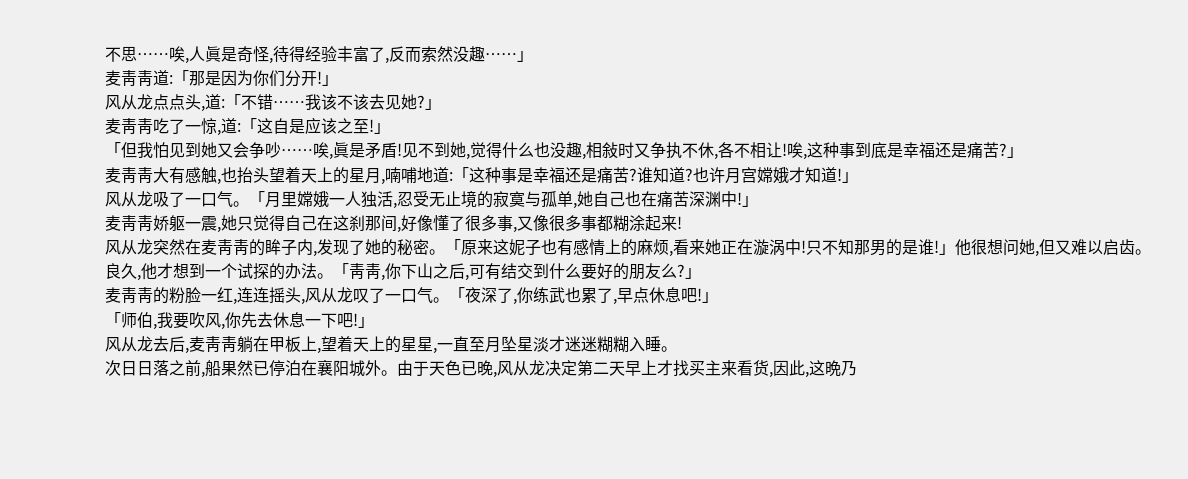不思……唉,人眞是奇怪,待得经验丰富了,反而索然没趣……」
麦靑靑道:「那是因为你们分开!」
风从龙点点头,道:「不错……我该不该去见她?」
麦靑靑吃了一惊,道:「这自是应该之至!」
「但我怕见到她又会争吵……唉,眞是矛盾!见不到她,觉得什么也没趣,相敍时又争执不休,各不相让!唉,这种事到底是幸福还是痛苦?」
麦靑靑大有感触,也抬头望着天上的星月,喃哺地道:「这种事是幸福还是痛苦?谁知道?也许月宫嫦娥才知道!」
风从龙吸了一口气。「月里嫦娥一人独活,忍受无止境的寂寞与孤单,她自己也在痛苦深渊中!」
麦靑靑娇躯一震,她只觉得自己在这刹那间,好像懂了很多事,又像很多事都糊涂起来!
风从龙突然在麦靑靑的眸子内,发现了她的秘密。「原来这妮子也有感情上的麻烦,看来她正在漩涡中!只不知那男的是谁!」他很想问她,但又难以启齿。
良久,他才想到一个试探的办法。「靑靑,你下山之后,可有结交到什么要好的朋友么?」
麦靑靑的粉脸一红,连连摇头,风从龙叹了一口气。「夜深了,你练武也累了,早点休息吧!」
「师伯,我要吹风,你先去休息一下吧!」
风从龙去后,麦靑靑躺在甲板上,望着天上的星星,一直至月坠星淡才迷迷糊糊入睡。
次日日落之前,船果然已停泊在襄阳城外。由于天色已晚,风从龙决定第二天早上才找买主来看货,因此,这晩乃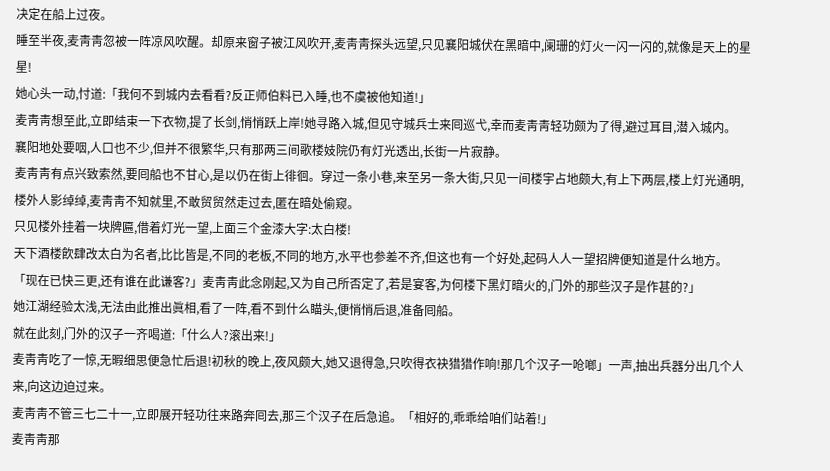决定在船上过夜。
睡至半夜,麦靑靑忽被一阵凉风吹醒。却原来窗子被江风吹开,麦靑靑探头远望,只见襄阳城伏在黑暗中,阑珊的灯火一闪一闪的,就像是天上的星星!
她心头一动,忖道:「我何不到城内去看看?反正师伯料已入睡,也不虞被他知道!」
麦靑靑想至此,立即结束一下衣物,提了长剑,悄悄跃上岸!她寻路入城,但见守城兵士来囘巡弋,幸而麦靑靑轻功颇为了得,避过耳目,潜入城内。
襄阳地处要咽,人口也不少,但并不很繁华,只有那两三间歌楼妓院仍有灯光透出,长街一片寂静。
麦靑靑有点兴致索然,要囘船也不甘心,是以仍在街上徘徊。穿过一条小巷,来至另一条大街,只见一间楼宇占地颇大,有上下两层,楼上灯光通明,楼外人影绰绰,麦靑靑不知就里,不敢贸贸然走过去,匿在暗处偷窥。
只见楼外挂着一块牌匾,借着灯光一望,上面三个金漆大字:太白楼!
天下酒楼飮肆改太白为名者,比比皆是,不同的老板,不同的地方,水平也参差不齐,但这也有一个好处,起码人人一望招牌便知道是什么地方。
「现在已快三更,还有谁在此谦客?」麦靑靑此念刚起,又为自己所否定了,若是宴客,为何楼下黑灯暗火的,门外的那些汉子是作甚的?」
她江湖经验太浅,无法由此推出眞相,看了一阵,看不到什么瞄头,便悄悄后退,准备囘船。
就在此刻,门外的汉子一齐喝道:「什么人?滚出来!」
麦靑靑吃了一惊,无暇细思便急忙后退!初秋的晚上,夜风颇大,她又退得急,只吹得衣袂猎猎作响!那几个汉子一呛啷」一声,抽出兵器分出几个人来,向这边迫过来。
麦靑靑不管三七二十一,立即展开轻功往来路奔囘去,那三个汉子在后急追。「相好的,乖乖给咱们站着!」
麦靑靑那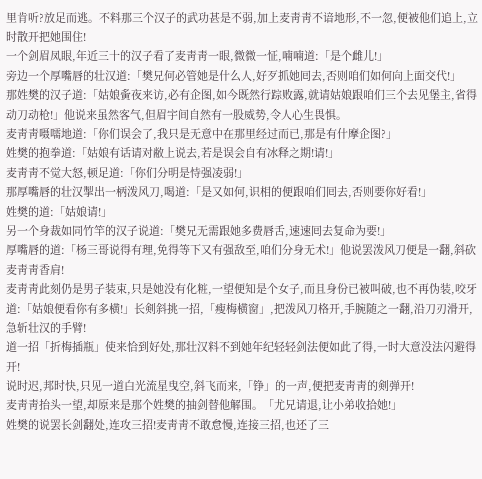里肯听?放足而逃。不料那三个汉子的武功甚是不弱,加上麦靑靑不谙地形,不一忽,便被他们追上,立时散开把她围住!
一个剑眉凤眼,年近三十的汉子看了麦靑靑一眼,微微一怔,喃喃道:「是个雌儿!」
旁边一个厚嘴唇的壮汉道:「樊兄何必管她是什么人,好歹抓她囘去,否则咱们如何向上面交代!」
那姓樊的汉子道:「姑娘夤夜来访,必有企图,如今既然行踪败露,就请姑娘跟咱们三个去见堡主,省得动刀动枪!」他说来虽然客气,但眉宇间自然有一股威势,令人心生畏惧。
麦靑靑嗫嚅地道:「你们误会了,我只是无意中在那里经过而已,那是有什摩企图?」
姓樊的抱拳道:「姑娘有话请对敝上说去,若是误会自有冰释之期!请!」
麦靑靑不觉大怒,顿足道:「你们分明是恃强凌弱!」
那厚嘴唇的壮汉掣出一柄泼风刀,喝道:「是又如何,识相的便跟咱们囘去,否则要你好看!」
姓樊的道:「姑娘请!」
另一个身裁如同竹竿的汉子说道:「樊兄无需跟她多费唇舌,速速囘去复命为要!」
厚嘴唇的道:「杨三哥说得有理,免得等下又有强敌至,咱们分身无术!」他说罢泼风刀便是一翻,斜砍麦靑靑香肩!
麦靑靑此刻仍是男子装束,只是她没有化粧,一望便知是个女子,而且身份已被叫破,也不再伪装,咬牙道:「姑娘便看你有多横!」长剣斜挑一招,「瘦梅横窗」,把泼风刀格开,手腕随之一翻,沿刀刃滑开,急斩壮汉的手臂!
道一招「折梅插瓶」使来恰到好处,那壮汉料不到她年纪轻轻剑法便如此了得,一时大意没法闪避得开!
说时迟,邦时快,只见一道白光流星曳空,斜飞而来,「铮」的一声,便把麦靑靑的剣弹开!
麦靑靑抬头一望,却原来是那个姓樊的抽剑替他解围。「尤兄请退,让小弟收拾她!」
姓樊的说罢长剑翻处,连攻三招!麦靑靑不敢怠慢,连接三招,也还了三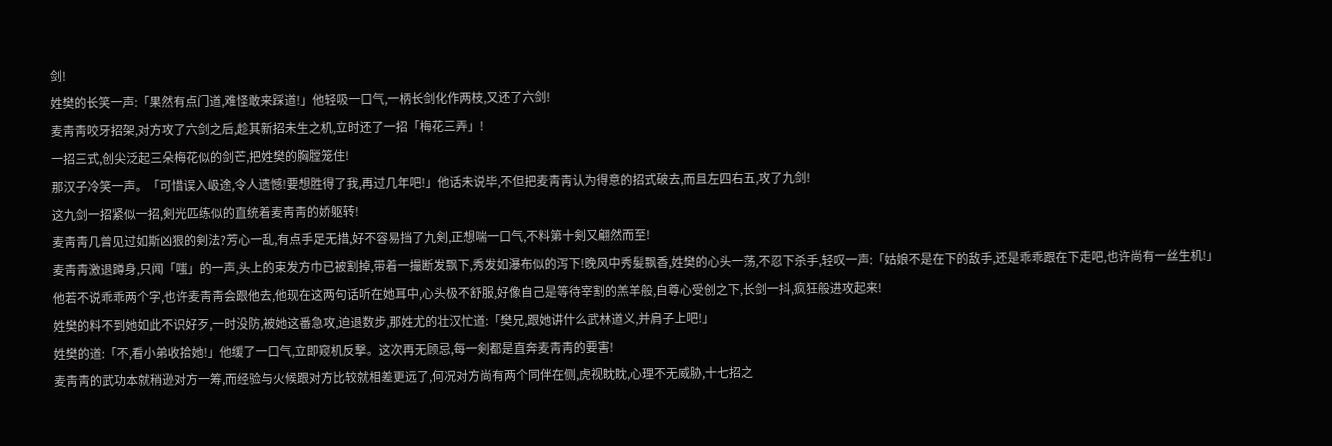剑!
姓樊的长笑一声:「果然有点门道,难怪敢来踩道!」他轻吸一口气,一柄长剑化作两枝,又还了六剑!
麦靑靑咬牙招架,对方攻了六剑之后,趁其新招未生之机,立时还了一招「梅花三弄」!
一招三式,创尖泛起三朵梅花似的剑芒,把姓樊的胸膛笼住!
那汉子冷笑一声。「可惜误入岋途,令人遗憾!要想胜得了我,再过几年吧!」他话未说毕,不但把麦靑靑认为得意的招式破去,而且左四右五,攻了九剑!
这九剑一招紧似一招,剣光匹练似的直统着麦靑靑的娇躯转!
麦靑靑几曾见过如斯凶狠的剣法?芳心一乱,有点手足无措,好不容易挡了九剣,正想喘一口气,不料第十剣又翩然而至!
麦靑靑激退蹲身,只闻「嗤」的一声,头上的束发方巾已被割掉,带着一撮断发飘下,秀发如瀑布似的泻下!晚风中秀髪飘香,姓樊的心头一荡,不忍下杀手,轻叹一声:「姑娘不是在下的敌手,还是乖乖跟在下走吧,也许尚有一丝生机!」
他若不说乖乖两个字,也许麦靑靑会跟他去,他现在这两句话听在她耳中,心头极不舒服,好像自己是等待宰割的羔羊般,自尊心受创之下,长剑一抖,疯狂般进攻起来!
姓樊的料不到她如此不识好歹,一时没防,被她这番急攻,迫退数步,那姓尤的壮汉忙道:「樊兄,跟她讲什么武林道义,并肩子上吧!」
姓樊的道:「不,看小弟收拾她!」他缓了一口气,立即窥机反撃。这次再无顾忌,每一剣都是直奔麦靑靑的要害!
麦靑靑的武功本就稍逊对方一筹,而经验与火候跟对方比较就相差更远了,何况对方尚有两个同伴在侧,虎视眈眈,心理不无威胁,十七招之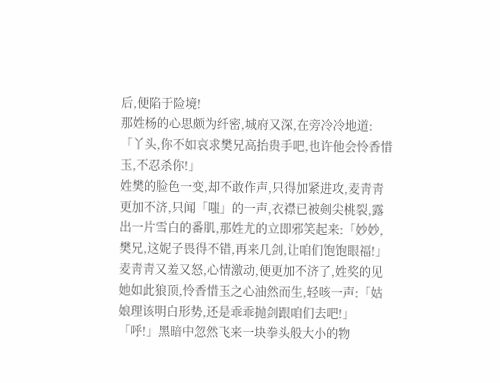后,便陷于险境!
那姓杨的心思颇为纤密,城府又深,在旁冷冷地道:「丫头,你不如哀求樊兄高抬贵手吧,也许他会怜香惜玉,不忍杀你!」
姓樊的脸色一变,却不敢作声,只得加紧进攻,麦靑靑更加不济,只闻「嗤」的一声,衣襟已被剣尖桃裂,露出一片雪白的番肌,那姓尤的立即邪笑起来:「妙妙,樊兄,这妮子畏得不错,再来几剑,让咱们饱饱眼福!」
麦靑靑又羞又怒,心情激动,便更加不济了,姓奖的见她如此狼顶,怜香惜玉之心油然而生,轻咳一声:「姑娘理该明白形势,还是乖乖抛剑跟咱们去吧!」
「呼!」黑暗中忽然飞来一块拳头般大小的物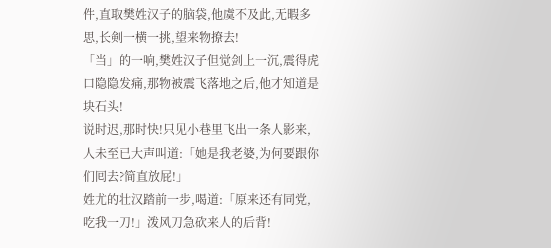件,直取樊姓汉子的脑袋,他虞不及此,无暇多思,长剣一横一挑,望来物撩去!
「当」的一响,樊姓汉子但觉剑上一沉,震得虎口隐隐发痛,那物被震飞落地之后,他才知道是块石头!
说时迟,那时快!只见小巷里飞出一条人影来,人未至已大声叫道:「她是我老婆,为何要跟你们囘去?简直放屁!」
姓尤的壮汉踏前一步,喝道:「原来还有同党,吃我一刀!」泼风刀急砍来人的后背!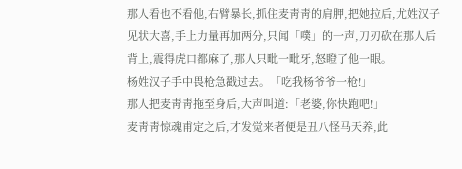那人看也不看他,右臂暴长,抓住麦靑靑的肩胛,把她拉后,尤姓汉子见状大喜,手上力量再加两分,只闻「噗」的一声,刀刃砍在那人后背上,震得虎口都麻了,那人只毗一毗牙,怒瞪了他一眼。
杨姓汉子手中畏枪急戳过去。「吃我杨爷爷一枪!」
那人把麦靑靑拖至身后,大声叫道:「老婆,你快跑吧!」
麦靑靑惊魂甫定之后,才发觉来者便是丑八怪马天养,此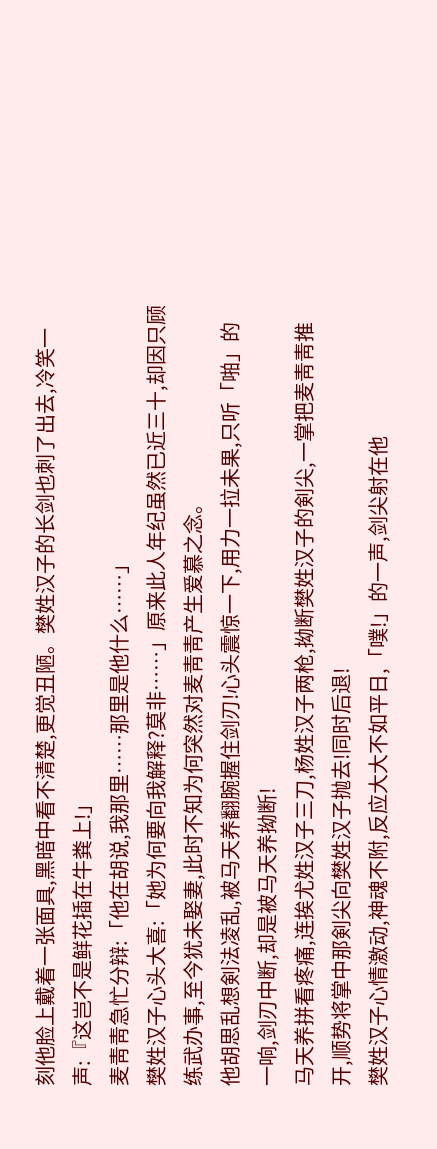刻他脸上戴着一张面具,黑暗中看不清楚,更觉丑陋。樊姓汉子的长剑也刺了出去,冷笑一声:『这岂不是鲜花插在牛粪上!」
麦靑靑急忙分辩:「他在胡说,我那里……那里是他什么……」
樊姓汉子心头大喜:「她为何要向我解释?莫非……」原来此人年纪虽然已近三十,却因只顾练武办事,至今犹未娶妻,此时不知为何突然对麦靑靑产生爱慕之念。
他胡思乱想剣法凌乱,被马天养翻腕握住剑刃!心头震惊一下,用力一拉未果,只听「啪」的一响,剑刃中断,却是被马天养拗断!
马天养拼看疼痛,连挨尤姓汉子三刀,杨姓汉子两枪,拗断樊姓汉子的剣尖,一掌把麦靑靑推开,顺势将掌中那剣尖向樊姓汉子抛去!同时后退!
樊姓汉子心情激动,神魂不附,反应大大不如平日,「噗!」的一声,剑尖射在他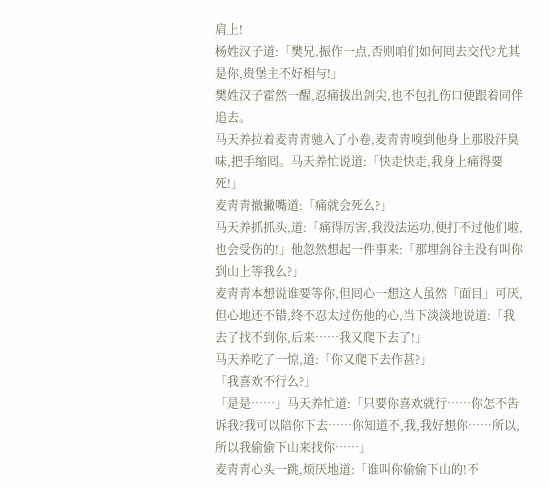肩上!
杨姓汉子道:「樊兄,振作一点,否则咱们如何囘去交代?尤其是你,贵堡主不好相与!」
樊姓汉子霍然一醒,忍痛拔出剑尖,也不包扎伤口便跟着同伴追去。
马天养拉着麦靑靑驰入了小卷,麦靑靑嗅到他身上那股汗臭味,把手缩囘。马天养忙说道:「快走快走,我身上痛得要死!」
麦靑靑撤撇嘴道:「痛就会死么?」
马天养抓抓头,道:「痛得厉害,我没法运功,便打不过他们啦,也会受伤的!」他忽然想起一件事来:「那埋剑谷主没有叫你到山上等我么?」
麦靑靑本想说谁要等你,但囘心一想这人虽然「面目」可厌,但心地还不错,终不忍太过伤他的心,当下淡淡地说道:「我去了找不到你,后来……我又爬下去了!」
马天养吃了一惊,道:「你又爬下去作甚?」
「我喜欢不行么?」
「是是……」马天养忙道:「只要你喜欢就行……你怎不吿诉我?我可以陪你下去……你知道不,我,我好想你……所以,所以我偷偷下山来找你……」
麦靑靑心头一跳,烦厌地道:「谁叫你偷偷下山的!不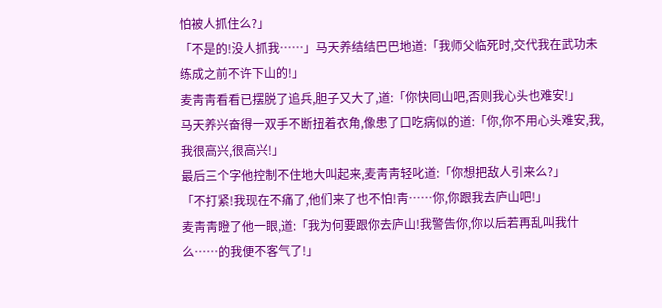怕被人抓住么?」
「不是的!没人抓我……」马天养结结巴巴地道:「我师父临死时,交代我在武功未练成之前不许下山的!」
麦靑靑看看已摆脱了追兵,胆子又大了,道:「你快囘山吧,否则我心头也难安!」
马天养兴奋得一双手不断扭着衣角,像患了口吃病似的道:「你,你不用心头难安,我,我很高兴,很高兴!」
最后三个字他控制不住地大叫起来,麦靑靑轻叱道:「你想把敌人引来么?」
「不打紧!我现在不痛了,他们来了也不怕!靑……你,你跟我去庐山吧!」
麦靑靑瞪了他一眼,道:「我为何要跟你去庐山!我警告你,你以后若再乱叫我什么……的我便不客气了!」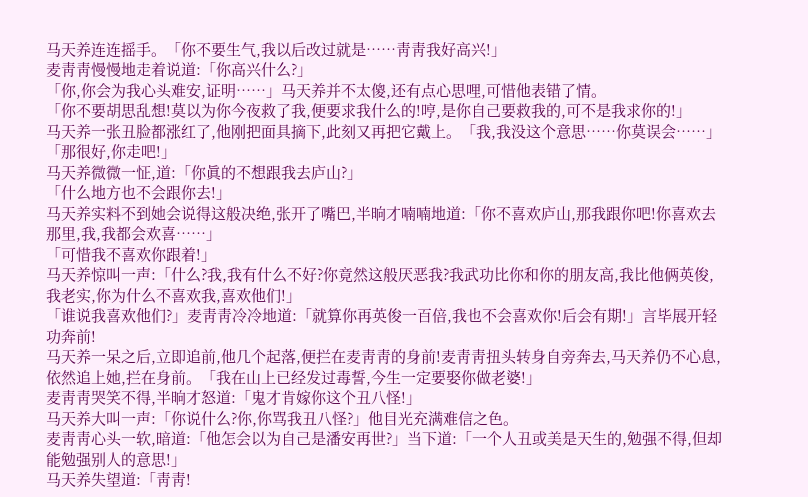马天养连连摇手。「你不要生气,我以后改过就是……靑靑我好高兴!」
麦靑靑慢慢地走着说道:「你高兴什么?」
「你,你会为我心头难安,证明……」马天养并不太傻,还有点心思哩,可惜他表错了情。
「你不要胡思乱想!莫以为你今夜救了我,便要求我什么的!哼,是你自己要救我的,可不是我求你的!」
马天养一张丑脸都涨红了,他刚把面具摘下,此刻又再把它戴上。「我,我没这个意思……你莫误会……」
「那很好,你走吧!」
马天养微微一怔,道:「你眞的不想跟我去庐山?」
「什么地方也不会跟你去!」
马天养实料不到她会说得这般决绝,张开了嘴巴,半晌才喃喃地道:「你不喜欢庐山,那我跟你吧!你喜欢去那里,我,我都会欢喜……」
「可惜我不喜欢你跟着!」
马天养惊叫一声:「什么?我,我有什么不好?你竟然这般厌恶我?我武功比你和你的朋友高,我比他俩英俊,我老实,你为什么不喜欢我,喜欢他们!」
「谁说我喜欢他们?」麦靑靑冷冷地道:「就算你再英俊一百倍,我也不会喜欢你!后会有期!」言毕展开轻功奔前!
马天养一呆之后,立即追前,他几个起落,便拦在麦靑靑的身前!麦靑靑扭头转身自旁奔去,马天养仍不心息,依然追上她,拦在身前。「我在山上已经发过毒誓,今生一定要娶你做老婆!」
麦靑靑哭笑不得,半晌才怒道:「鬼才肯嫁你这个丑八怪!」
马天养大叫一声:「你说什么?你,你骂我丑八怪?」他目光充满难信之色。
麦靑靑心头一软,暗道:「他怎会以为自己是潘安再世?」当下道:「一个人丑或美是天生的,勉强不得,但却能勉强别人的意思!」
马天养失望道:「靑靑!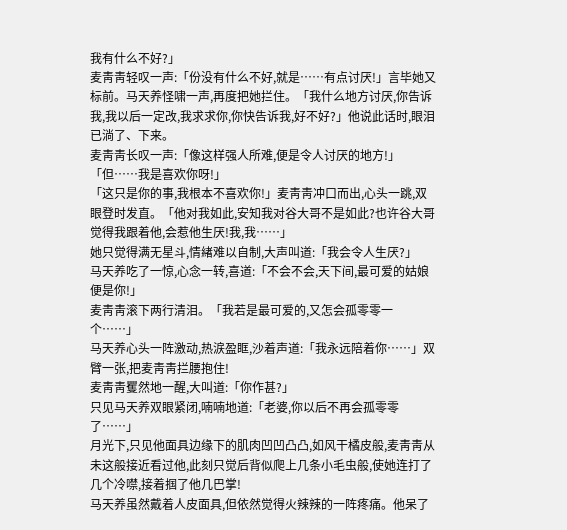我有什么不好?」
麦靑靑轻叹一声:「份没有什么不好,就是……有点讨厌!」言毕她又标前。马天养怪啸一声,再度把她拦住。「我什么地方讨厌,你告诉我,我以后一定改,我求求你,你快告诉我,好不好?」他说此话时,眼泪已淌了、下来。
麦靑靑长叹一声:「像这样强人所难,便是令人讨厌的地方!」
「但……我是喜欢你呀!」
「这只是你的事,我根本不喜欢你!」麦靑靑冲口而出,心头一跳,双眼登时发直。「他对我如此,安知我对谷大哥不是如此?也许谷大哥觉得我跟着他,会惹他生厌!我,我……」
她只觉得满无星斗,情緖难以自制,大声叫道:「我会令人生厌?」
马天养吃了一惊,心念一转,喜道:「不会不会,天下间,最可爱的姑娘便是你!」
麦靑靑滚下两行清泪。「我若是最可爱的,又怎会孤零零一个……」
马天养心头一阵激动,热涙盈眶,沙着声道:「我永远陪着你……」双臂一张,把麦靑靑拦腰抱住!
麦靑靑矍然地一醒,大叫道:「你作甚?」
只见马天养双眼紧闭,喃喃地道:「老婆,你以后不再会孤零零了……」
月光下,只见他面具边缘下的肌肉凹凹凸凸,如风干橘皮般,麦靑靑从未这般接近看过他,此刻只觉后背似爬上几条小毛虫般,使她连打了几个冷噤,接着掴了他几巴掌!
马天养虽然戴着人皮面具,但依然觉得火辣辣的一阵疼痛。他呆了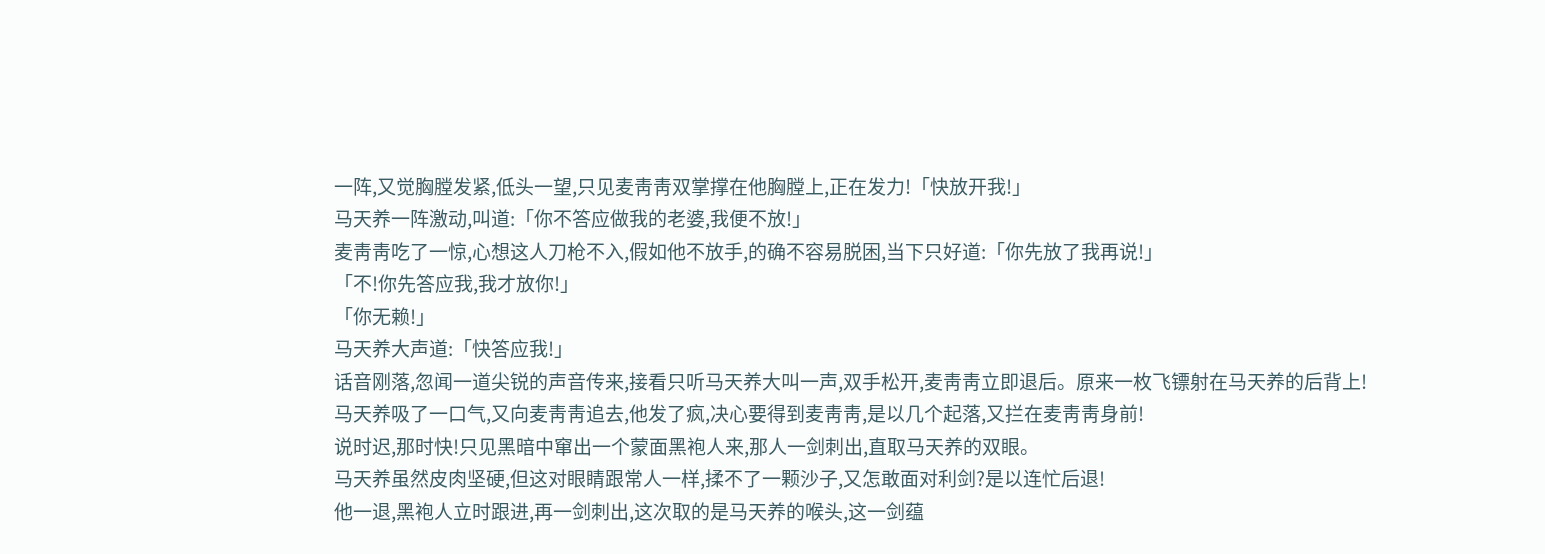一阵,又觉胸膛发紧,低头一望,只见麦靑靑双掌撑在他胸膛上,正在发力!「快放开我!」
马天养一阵激动,叫道:「你不答应做我的老婆,我便不放!」
麦靑靑吃了一惊,心想这人刀枪不入,假如他不放手,的确不容易脱困,当下只好道:「你先放了我再说!」
「不!你先答应我,我才放你!」
「你无赖!」
马天养大声道:「快答应我!」
话音刚落,忽闻一道尖锐的声音传来,接看只听马天养大叫一声,双手松开,麦靑靑立即退后。原来一枚飞镖射在马天养的后背上!
马天养吸了一口气,又向麦靑靑追去,他发了疯,决心要得到麦靑靑,是以几个起落,又拦在麦靑靑身前!
说时迟,那时快!只见黑暗中窜出一个蒙面黑袍人来,那人一剑刺出,直取马天养的双眼。
马天养虽然皮肉坚硬,但这对眼睛跟常人一样,揉不了一颗沙子,又怎敢面对利剑?是以连忙后退!
他一退,黑袍人立时跟进,再一剑刺出,这次取的是马天养的喉头,这一剑蕴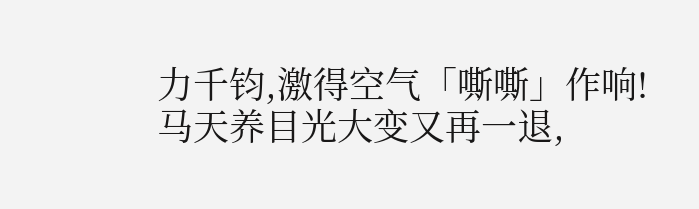力千钧,激得空气「嘶嘶」作响!
马天养目光大变又再一退,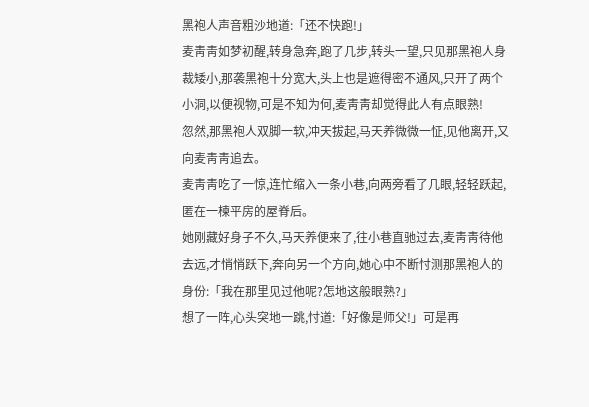黑袍人声音粗沙地道:「还不快跑!」
麦靑靑如梦初醒,转身急奔,跑了几步,转头一望,只见那黑袍人身裁矮小,那袭黑袍十分宽大,头上也是遮得密不通风,只开了两个小洞,以便视物,可是不知为何,麦靑靑却觉得此人有点眼熟!
忽然,那黑袍人双脚一软,冲天拔起,马天养微微一怔,见他离开,又向麦靑靑追去。
麦靑靑吃了一惊,连忙缩入一条小巷,向两旁看了几眼,轻轻跃起,匿在一楝平房的屋脊后。
她刚藏好身子不久,马天养便来了,往小巷直驰过去,麦靑靑待他去远,才悄悄跃下,奔向另一个方向,她心中不断忖测那黑袍人的身份:「我在那里见过他呢?怎地这般眼熟?」
想了一阵,心头突地一跳,忖道:「好像是师父!」可是再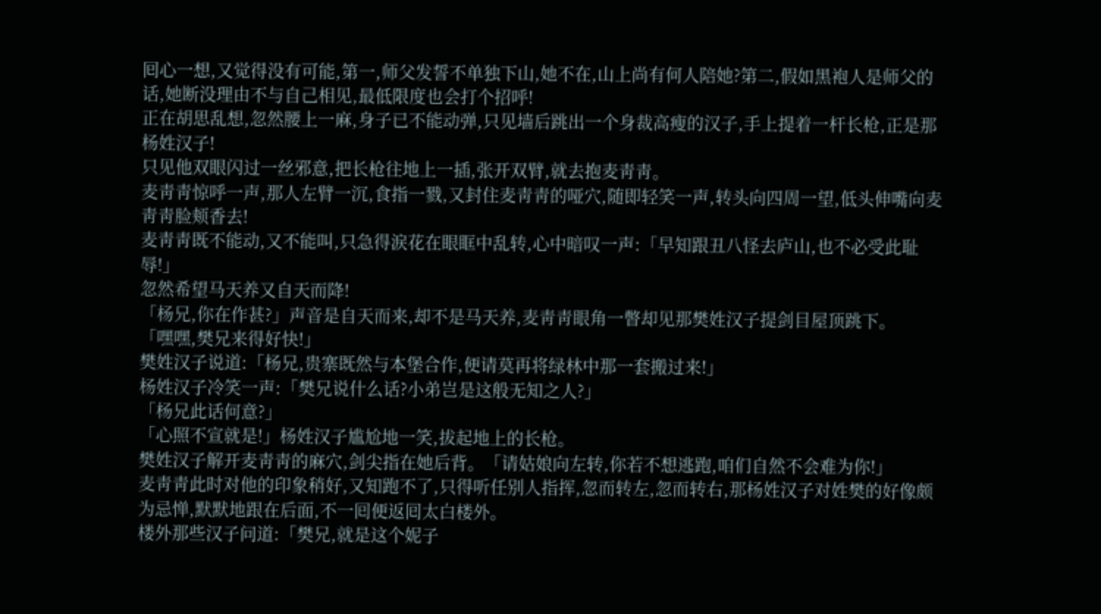囘心一想,又觉得没有可能,第一,师父发誓不单独下山,她不在,山上尚有何人陪她?第二,假如黑袍人是师父的话,她断没理由不与自己相见,最低限度也会打个招呼!
正在胡思乱想,忽然腰上一麻,身子已不能动弹,只见墙后跳出一个身裁高瘦的汉子,手上提着一杆长枪,正是那杨姓汉子!
只见他双眼闪过一丝邪意,把长枪往地上一插,张开双臂,就去抱麦靑靑。
麦靑靑惊呼一声,那人左臂一沉,食指一戮,又封住麦靑靑的哑穴,随即轻笑一声,转头向四周一望,低头伸嘴向麦靑靑脸颊香去!
麦靑靑既不能动,又不能叫,只急得涙花在眼眶中乱转,心中暗叹一声:「早知跟丑八怪去庐山,也不必受此耻辱!」
忽然希望马天养又自天而降!
「杨兄,你在作甚?」声音是自天而来,却不是马天养,麦靑靑眼角一瞥却见那樊姓汉子提剑目屋顶跳下。
「嘿嘿,樊兄来得好快!」
樊姓汉子说道:「杨兄,贵寨既然与本堡合作,便请莫再将绿林中那一套搬过来!」
杨姓汉子冷笑一声:「樊兄说什么话?小弟岂是这般无知之人?」
「杨兄此话何意?」
「心照不宣就是!」杨姓汉子尴尬地一笑,拔起地上的长枪。
樊姓汉子解开麦靑靑的麻穴,剑尖指在她后背。「请姑娘向左转,你若不想逃跑,咱们自然不会难为你!」
麦靑靑此时对他的印象稍好,又知跑不了,只得听任别人指挥,忽而转左,忽而转右,那杨姓汉子对姓樊的好像颇为忌惮,默默地跟在后面,不一囘便返囘太白楼外。
楼外那些汉子问道:「樊兄,就是这个妮子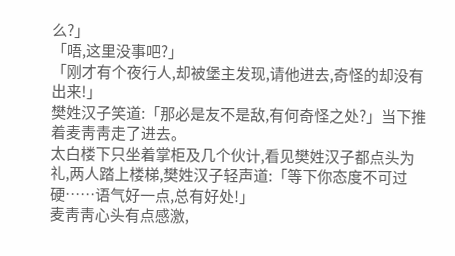么?」
「唔,这里没事吧?」
「刚才有个夜行人,却被堡主发现,请他进去,奇怪的却没有出来!」
樊姓汉子笑道:「那必是友不是敌,有何奇怪之处?」当下推着麦靑靑走了进去。
太白楼下只坐着掌柜及几个伙计,看见樊姓汉子都点头为礼,两人踏上楼梯,樊姓汉子轻声道:「等下你态度不可过硬……语气好一点,总有好处!」
麦靑靑心头有点感激,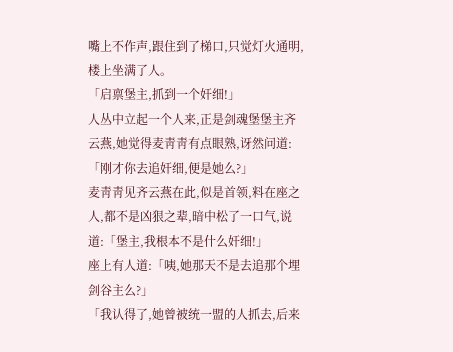嘴上不作声,跟住到了梯口,只觉灯火通明,楼上坐满了人。
「启禀堡主,抓到一个奸细!」
人丛中立起一个人来,正是剑魂堡堡主齐云燕,她觉得麦靑靑有点眼熟,讶然问道:「刚才你去追奸细,便是她么?」
麦靑靑见齐云燕在此,似是首领,料在座之人,都不是凶狠之辈,暗中松了一口气,说道:「堡主,我根本不是什么奸细!」
座上有人道:「咦,她那天不是去追那个埋剑谷主么?」
「我认得了,她曾被统一盟的人抓去,后来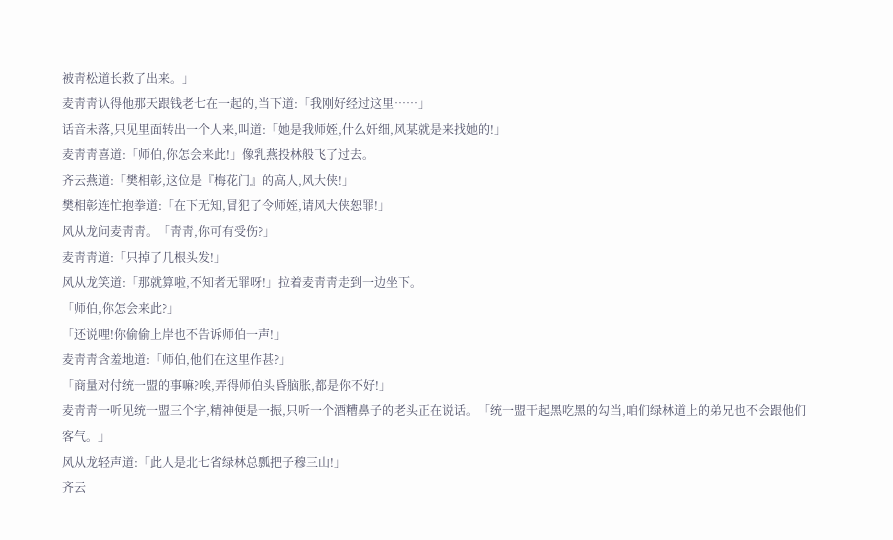被靑松道长救了出来。」
麦靑靑认得他那天跟钱老七在一起的,当下道:「我刚好经过这里……」
话音未落,只见里面转出一个人来,叫道:「她是我师姪,什么奸细,风某就是来找她的!」
麦靑靑喜道:「师伯,你怎会来此!」像乳燕投林般飞了过去。
齐云燕道:「樊相彰,这位是『梅花门』的高人,风大侠!」
樊相彰连忙抱拳道:「在下无知,冒犯了令师姪,请风大侠恕罪!」
风从龙问麦靑靑。「靑靑,你可有受伤?」
麦靑靑道:「只掉了几根头发!」
风从龙笑道:「那就算啦,不知者无罪呀!」拉着麦靑靑走到一边坐下。
「师伯,你怎会来此?」
「还说哩!你偷偷上岸也不告诉师伯一声!」
麦靑靑含羞地道:「师伯,他们在这里作甚?」
「商量对付统一盟的事嘛?唉,弄得师伯头昏脑胀,都是你不好!」
麦靑靑一听见统一盟三个字,精神便是一振,只听一个酒糟鼻子的老头正在说话。「统一盟干起黑吃黑的勾当,咱们绿林道上的弟兄也不会跟他们客气。」
风从龙轻声道:「此人是北七省绿林总瓢把子穆三山!」
齐云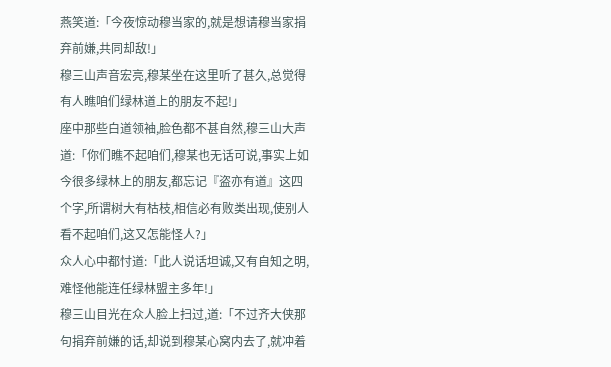燕笑道:「今夜惊动穆当家的,就是想请穆当家捐弃前嫌,共同却敌!」
穆三山声音宏亮,穆某坐在这里听了甚久,总觉得有人瞧咱们绿林道上的朋友不起!」
座中那些白道领袖,脸色都不甚自然,穆三山大声道:「你们瞧不起咱们,穆某也无话可说,事实上如今很多绿林上的朋友,都忘记『盗亦有道』这四个字,所谓树大有枯枝,相信必有败类出现,使别人看不起咱们,这又怎能怪人?」
众人心中都忖道:「此人说话坦诚,又有自知之明,难怪他能连任绿林盟主多年!」
穆三山目光在众人脸上扫过,道:「不过齐大侠那句捐弃前嫌的话,却说到穆某心窝内去了,就冲着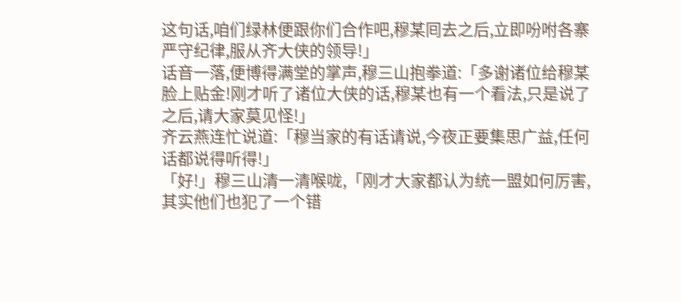这句话,咱们绿林便跟你们合作吧,穆某囘去之后,立即吩咐各寨严守纪律,服从齐大侠的领导!」
话音一落,便博得满堂的掌声,穆三山抱拳道:「多谢诸位给穆某脸上贴金!刚才听了诸位大侠的话,穆某也有一个看法,只是说了之后,请大家莫见怪!」
齐云燕连忙说道:「穆当家的有话请说,今夜正要集思广益,任何话都说得听得!」
「好!」穆三山清一清喉咙,「刚才大家都认为统一盟如何厉害,其实他们也犯了一个错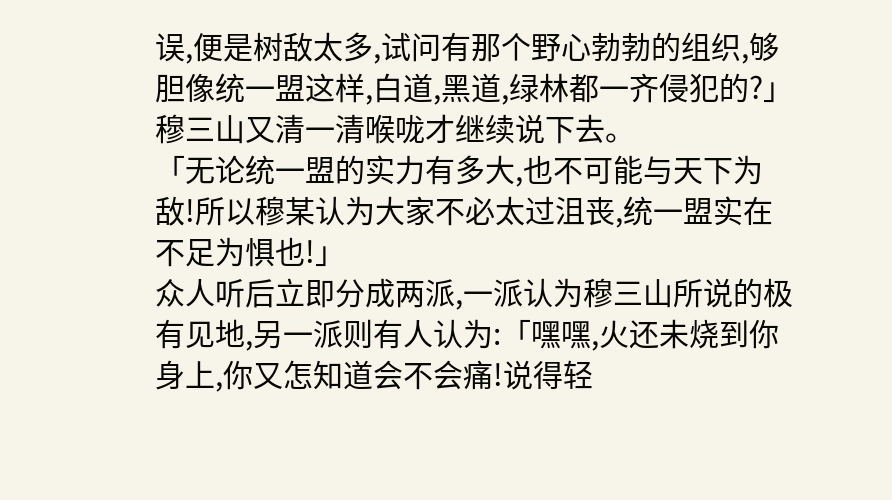误,便是树敌太多,试问有那个野心勃勃的组织,够胆像统一盟这样,白道,黑道,绿林都一齐侵犯的?」
穆三山又清一清喉咙才继续说下去。
「无论统一盟的实力有多大,也不可能与天下为敌!所以穆某认为大家不必太过沮丧,统一盟实在不足为惧也!」
众人听后立即分成两派,一派认为穆三山所说的极有见地,另一派则有人认为:「嘿嘿,火还未烧到你身上,你又怎知道会不会痛!说得轻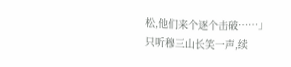松,他们来个逐个击破……」
只听穆三山长笑一声,续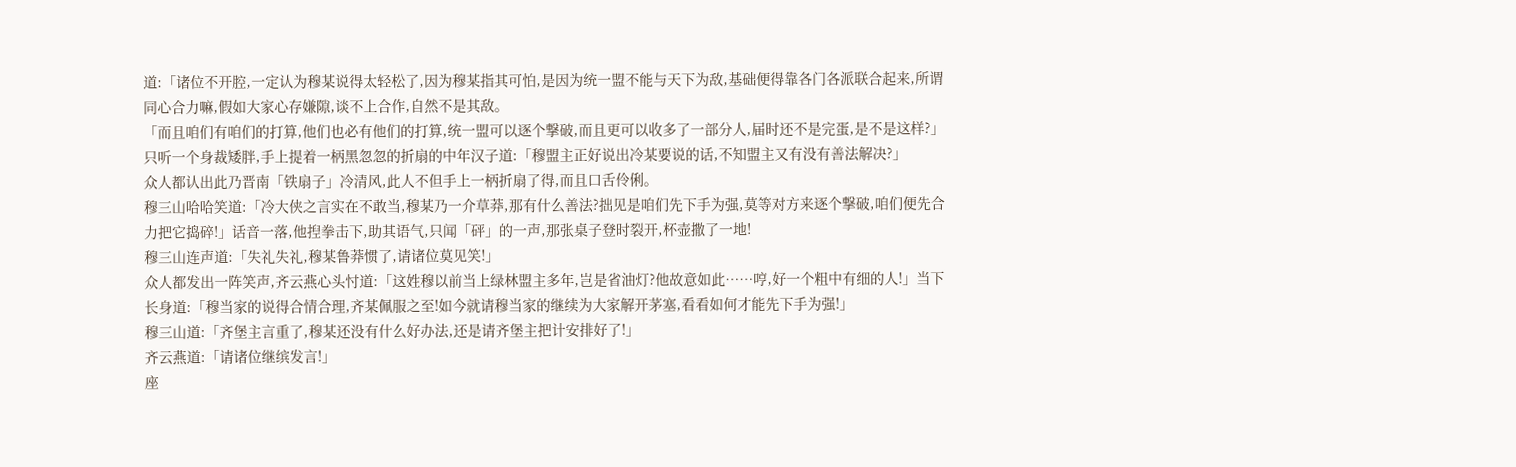道:「诸位不开腔,一定认为穆某说得太轻松了,因为穆某指其可怕,是因为统一盟不能与天下为敌,基础便得靠各门各派联合起来,所谓同心合力嘛,假如大家心存嫌隙,谈不上合作,自然不是其敌。
「而且咱们有咱们的打算,他们也必有他们的打算,统一盟可以逐个撃破,而且更可以收多了一部分人,届时还不是完蛋,是不是这样?」
只听一个身裁矮胖,手上提着一柄黑忽忽的折扇的中年汉子道:「穆盟主正好说出冷某要说的话,不知盟主又有没有善法解决?」
众人都认出此乃晋南「铁扇子」冷清风,此人不但手上一柄折扇了得,而且口舌伶俐。
穆三山哈哈笑道:「冷大侠之言实在不敢当,穆某乃一介草莽,那有什么善法?拙见是咱们先下手为强,莫等对方来逐个撃破,咱们便先合力把它捣碎!」话音一落,他揑拳击下,助其语气,只闻「砰」的一声,那张桌子登时裂开,杯壶撒了一地!
穆三山连声道:「失礼失礼,穆某鲁莽惯了,请诸位莫见笑!」
众人都发出一阵笑声,齐云燕心头忖道:「这姓穆以前当上绿林盟主多年,岂是省油灯?他故意如此……哼,好一个粗中有细的人!」当下长身道:「穆当家的说得合情合理,齐某佩服之至!如今就请穆当家的继续为大家解开茅塞,看看如何才能先下手为强!」
穆三山道:「齐堡主言重了,穆某还没有什么好办法,还是请齐堡主把计安排好了!」
齐云燕道:「请诸位继缤发言!」
座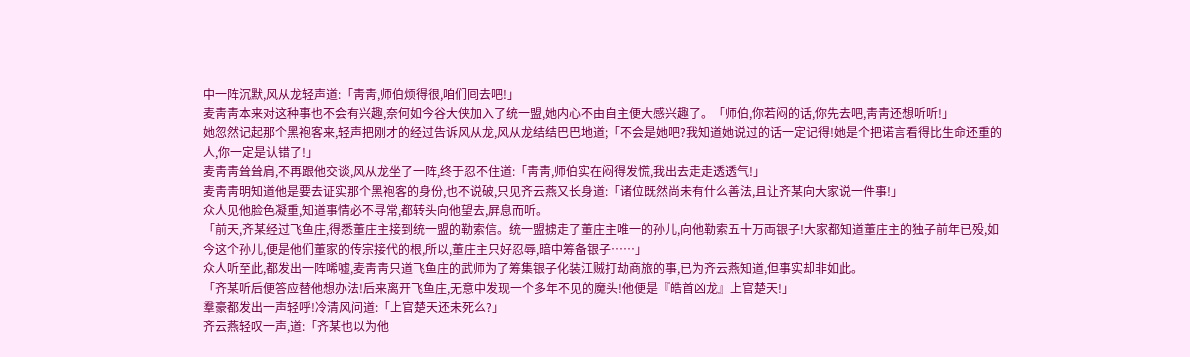中一阵沉默,风从龙轻声道:「靑靑,师伯烦得很,咱们囘去吧!」
麦靑靑本来对这种事也不会有兴趣,奈何如今谷大侠加入了统一盟,她内心不由自主便大感兴趣了。「师伯,你若闷的话,你先去吧,靑靑还想听听!」
她忽然记起那个黑袍客来,轻声把刚才的经过告诉风从龙,风从龙结结巴巴地道;「不会是她吧?我知道她说过的话一定记得!她是个把诺言看得比生命还重的人,你一定是认错了!」
麦靑靑耸耸肩,不再跟他交谈,风从龙坐了一阵,终于忍不住道:「靑靑,师伯实在闷得发慌,我出去走走透透气!」
麦靑靑明知道他是要去证实那个黑袍客的身份,也不说破,只见齐云燕又长身道:「诸位既然尚未有什么善法,且让齐某向大家说一件事!」
众人见他脸色凝重,知道事情必不寻常,都转头向他望去,屛息而听。
「前天,齐某经过飞鱼庄,得悉董庄主接到统一盟的勒索信。统一盟掳走了董庄主唯一的孙儿,向他勒索五十万両银子!大家都知道董庄主的独子前年已殁,如今这个孙儿,便是他们董家的传宗接代的根,所以,董庄主只好忍辱,暗中筹备银子……」
众人听至此,都发出一阵唏嘘,麦靑靑只道飞鱼庄的武师为了筹集银子化装江贼打劫商旅的事,已为齐云燕知道,但事实却非如此。
「齐某听后便答应替他想办法!后来离开飞鱼庄,无意中发现一个多年不见的魔头!他便是『皓首凶龙』上官楚天!」
羣豪都发出一声轻呼!冷清风问道:「上官楚天还未死么?」
齐云燕轻叹一声,道:「齐某也以为他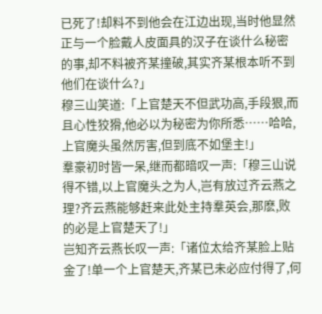已死了!却料不到他会在江边出现,当时他显然正与一个脸戴人皮面具的汉子在谈什么秘密的事,却不料被齐某撞破,其实齐某根本听不到他们在谈什么?」
穆三山笑道:「上官楚天不但武功高,手段狠,而且心性狡猾,他必以为秘密为你所悉……哈哈,上官魔头虽然厉害,但到底不如堡主!」
羣豪初时皆一呆,继而都暗叹一声:「穆三山说得不错,以上官魔头之为人,岂有放过齐云燕之理?齐云燕能够赶来此处主持羣英会,那麽,败的必是上官楚天了!」
岂知齐云燕长叹一声:「诸位太给齐某脸上贴金了!单一个上官楚天,齐某已未必应付得了,何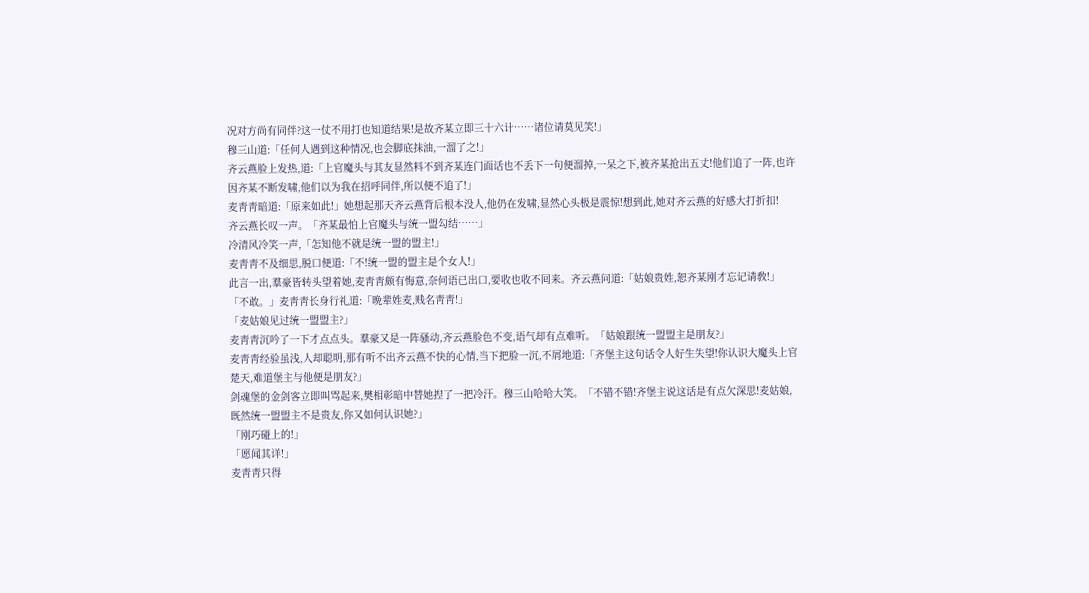况对方尚有同伴?这一仗不用打也知道结果!是故齐某立即三十六计……诸位请莫见笑!」
穆三山道:「任何人遇到这种情况,也会脚底抹油,一溜了之!」
齐云燕脸上发热,道:「上官魔头与其友显然料不到齐某连门面话也不丢下一句便溜掉,一呆之下,被齐某抢出五丈!他们追了一阵,也许因齐某不断发啸,他们以为我在招呼同伴,所以便不追了!」
麦靑靑暗道:「原来如此!」她想起那天齐云燕背后根本没人,他仍在发啸,显然心头极是震惊!想到此,她对齐云燕的好感大打折扣!
齐云燕长叹一声。「齐某最怕上官魔头与统一盟勾结……」
冷清风冷笑一声,「怎知他不就是统一盟的盟主!」
麦靑靑不及细思,脱口便道:「不!统一盟的盟主是个女人!」
此言一出,羣豪皆转头望着她,麦靑靑颇有悔意,奈何语已出口,要收也收不囘来。齐云燕问道:「姑娘贵姓,恕齐某刚才忘记请敎!」
「不敢。」麦靑靑长身行礼道:「晩辈姓麦,贱名靑靑!」
「麦姑娘见过统一盟盟主?」
麦靑靑沉吟了一下才点点头。羣豪又是一阵骚动,齐云燕脸色不变,语气却有点难听。「姑娘跟统一盟盟主是朋友?」
麦靑靑经验虽浅,人却聪明,那有听不出齐云燕不快的心情,当下把脸一沉,不屑地道:「齐堡主这句话令人好生失望!你认识大魔头上官楚天,难道堡主与他便是朋友?」
剑魂堡的金剑客立即叫骂起来,樊相彰暗中替她揑了一把冷汗。穆三山哈哈大笑。「不错不错!齐堡主说这话是有点欠深思!麦姑娘,既然统一盟盟主不是贵友,你又如何认识她?」
「刚巧碰上的!」
「愿闻其详!」
麦靑靑只得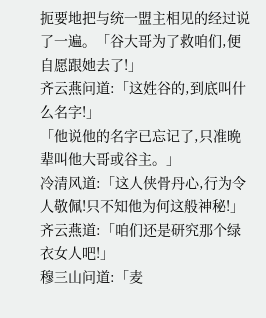扼要地把与统一盟主相见的经过说了一遍。「谷大哥为了救咱们,便自愿跟她去了!」
齐云燕问道:「这姓谷的,到底叫什么名字!」
「他说他的名字已忘记了,只准晩辈叫他大哥或谷主。」
冷清风道:「这人侠骨丹心,行为令人敬佩!只不知他为何这般神秘!」
齐云燕道:「咱们还是研究那个绿衣女人吧!」
穆三山问道:「麦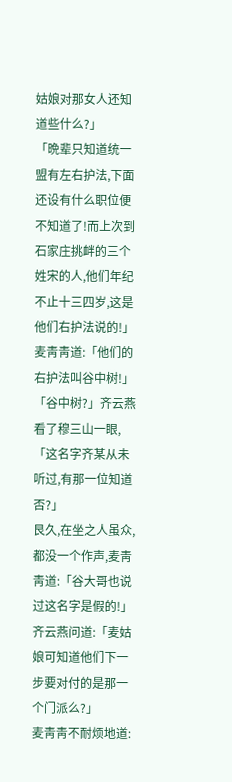姑娘对那女人还知道些什么?」
「晩辈只知道统一盟有左右护法,下面还设有什么职位便不知道了!而上次到石家庄挑衅的三个姓宋的人,他们年纪不止十三四岁,这是他们右护法说的!」麦靑靑道:「他们的右护法叫谷中树!」
「谷中树?」齐云燕看了穆三山一眼,「这名字齐某从未听过,有那一位知道否?」
艮久,在坐之人虽众,都没一个作声,麦靑靑道:「谷大哥也说过这名字是假的!」
齐云燕问道:「麦姑娘可知道他们下一步要对付的是那一个门派么?」
麦靑靑不耐烦地道: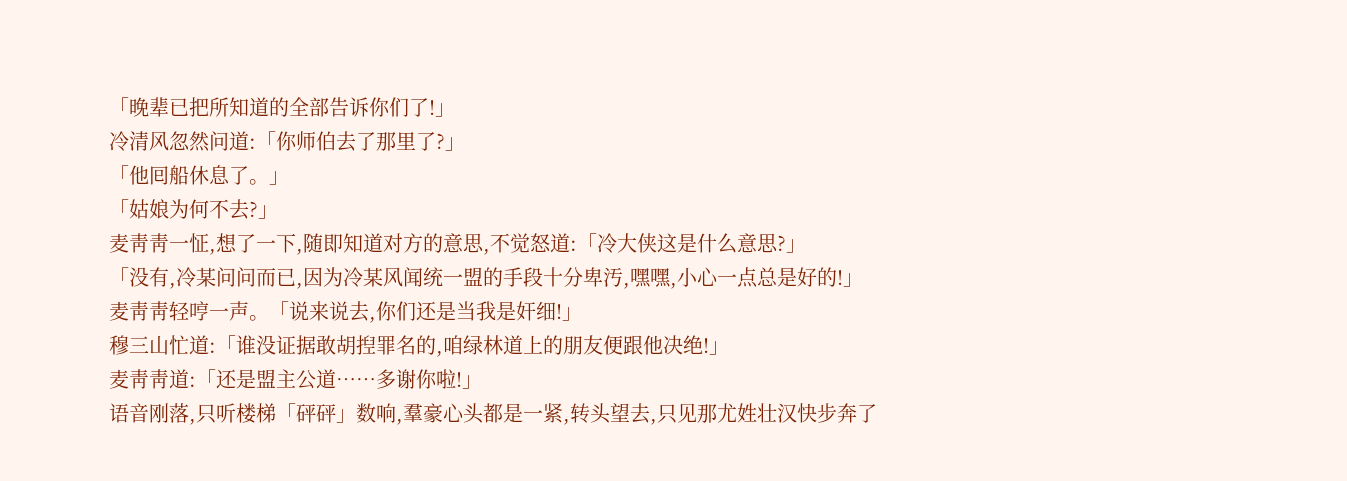「晚辈已把所知道的全部告诉你们了!」
冷清风忽然问道:「你师伯去了那里了?」
「他囘船休息了。」
「姑娘为何不去?」
麦靑靑一怔,想了一下,随即知道对方的意思,不觉怒道:「冷大侠这是什么意思?」
「没有,冷某问问而已,因为冷某风闻统一盟的手段十分卑汚,嘿嘿,小心一点总是好的!」
麦靑靑轻哼一声。「说来说去,你们还是当我是奸细!」
穆三山忙道:「谁没证据敢胡揑罪名的,咱绿林道上的朋友便跟他决绝!」
麦靑靑道:「还是盟主公道……多谢你啦!」
语音刚落,只听楼梯「砰砰」数响,羣豪心头都是一紧,转头望去,只见那尤姓壮汉快步奔了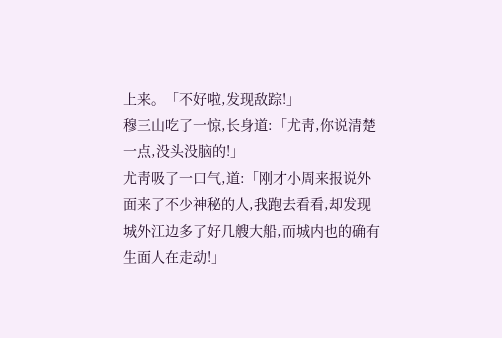上来。「不好啦,发现敌踪!」
穆三山吃了一惊,长身道:「尤靑,你说清楚一点,没头没脑的!」
尤靑吸了一口气,道:「刚才小周来报说外面来了不少神秘的人,我跑去看看,却发现城外江边多了好几艘大船,而城内也的确有生面人在走动!」